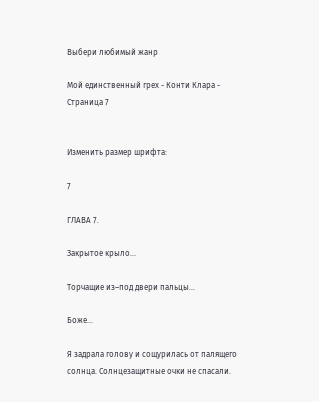Выбери любимый жанр

Мой единственный грех - Конти Клара - Страница 7


Изменить размер шрифта:

7

ГЛАВА 7.

Закрытое крыло…

Торчащие из–под двери пальцы…

Боже…

Я задрала голову и сощурилась от палящего солнца. Солнцезащитные очки не спасали.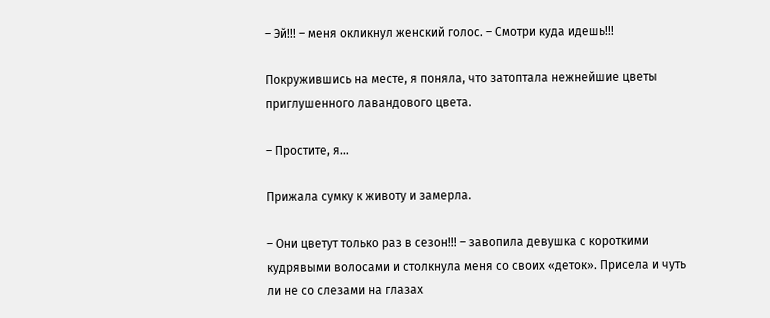– Эй!!! – меня окликнул женский голос. – Смотри куда идешь!!!

Покружившись на месте, я поняла, что затоптала нежнейшие цветы приглушенного лавандового цвета.

– Простите, я…

Прижала сумку к животу и замерла.

– Они цветут только раз в сезон!!! – завопила девушка с короткими кудрявыми волосами и столкнула меня со своих «деток». Присела и чуть ли не со слезами на глазах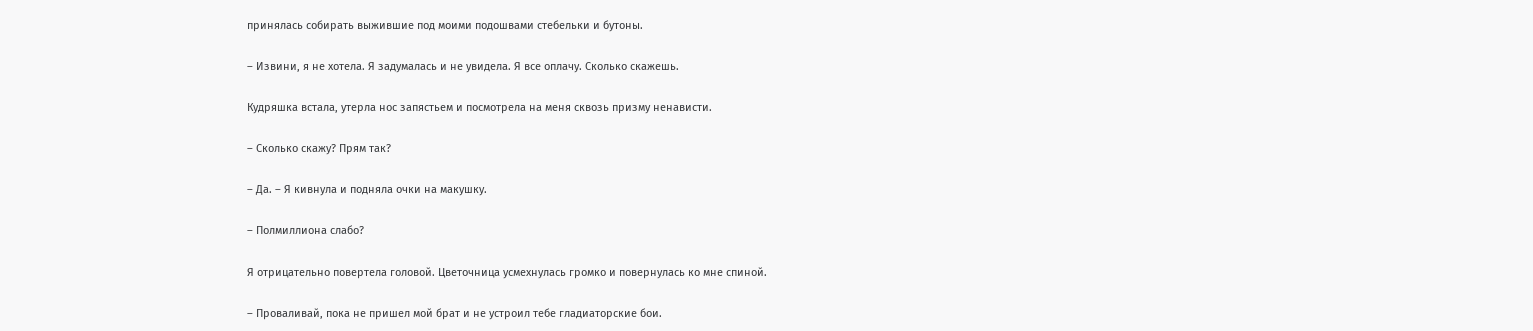принялась собирать выжившие под моими подошвами стебельки и бутоны.

– Извини, я не хотела. Я задумалась и не увидела. Я все оплачу. Сколько скажешь.

Кудряшка встала, утерла нос запястьем и посмотрела на меня сквозь призму ненависти.

– Сколько скажу? Прям так?

– Да. – Я кивнула и подняла очки на макушку.

– Полмиллиона слабо?

Я отрицательно повертела головой. Цветочница усмехнулась громко и повернулась ко мне спиной.

– Проваливай, пока не пришел мой брат и не устроил тебе гладиаторские бои.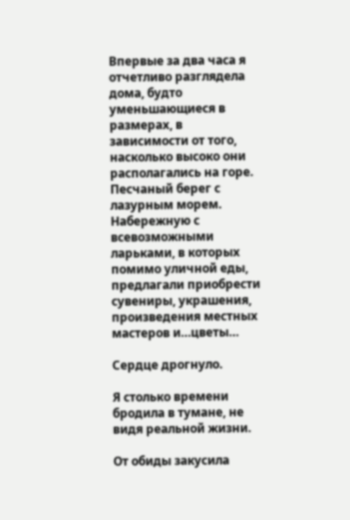Впервые за два часа я отчетливо разглядела дома, будто уменьшающиеся в размерах, в зависимости от того, насколько высоко они располагались на горе. Песчаный берег с лазурным морем. Набережную с всевозможными ларьками, в которых помимо уличной еды, предлагали приобрести сувениры, украшения, произведения местных мастеров и…цветы…

Сердце дрогнуло.

Я столько времени бродила в тумане, не видя реальной жизни.

От обиды закусила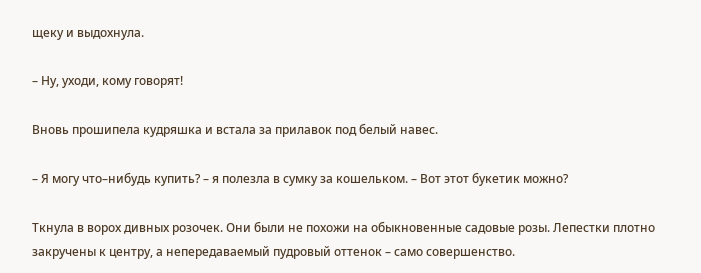щеку и выдохнула.

– Ну, уходи, кому говорят!

Вновь прошипела кудряшка и встала за прилавок под белый навес.

– Я могу что–нибудь купить? – я полезла в сумку за кошельком. – Вот этот букетик можно?

Ткнула в ворох дивных розочек. Они были не похожи на обыкновенные садовые розы. Лепестки плотно закручены к центру, а непередаваемый пудровый оттенок – само совершенство.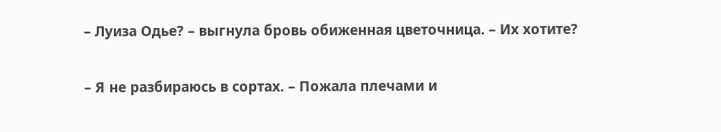– Луиза Одье? – выгнула бровь обиженная цветочница. – Их хотите?

– Я не разбираюсь в сортах. – Пожала плечами и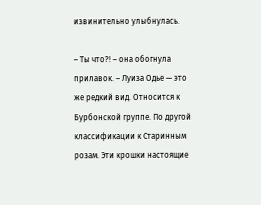извинительно улыбнулась.

– Ты что?! – она обогнула прилавок. – Луиза Одье — это же редкий вид. Относится к Бурбонской группе. По другой классификации к Старинным розам. Эти крошки настоящие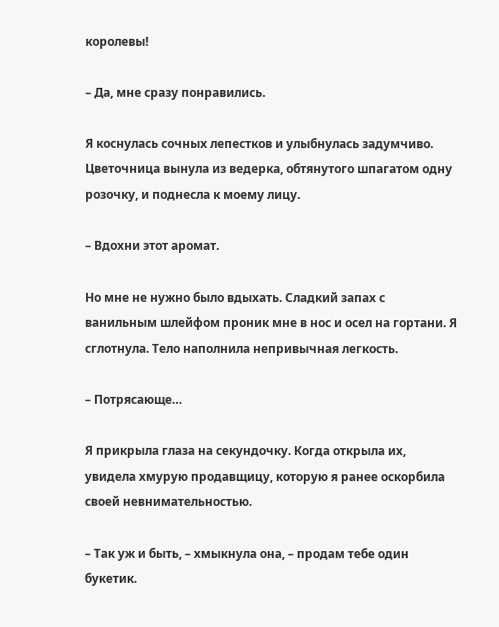королевы!

– Да, мне сразу понравились.

Я коснулась сочных лепестков и улыбнулась задумчиво. Цветочница вынула из ведерка, обтянутого шпагатом одну розочку, и поднесла к моему лицу.

– Вдохни этот аромат.

Но мне не нужно было вдыхать. Сладкий запах с ванильным шлейфом проник мне в нос и осел на гортани. Я сглотнула. Тело наполнила непривычная легкость.

– Потрясающе…

Я прикрыла глаза на секундочку. Когда открыла их, увидела хмурую продавщицу, которую я ранее оскорбила своей невнимательностью.

– Так уж и быть, – хмыкнула она, – продам тебе один букетик.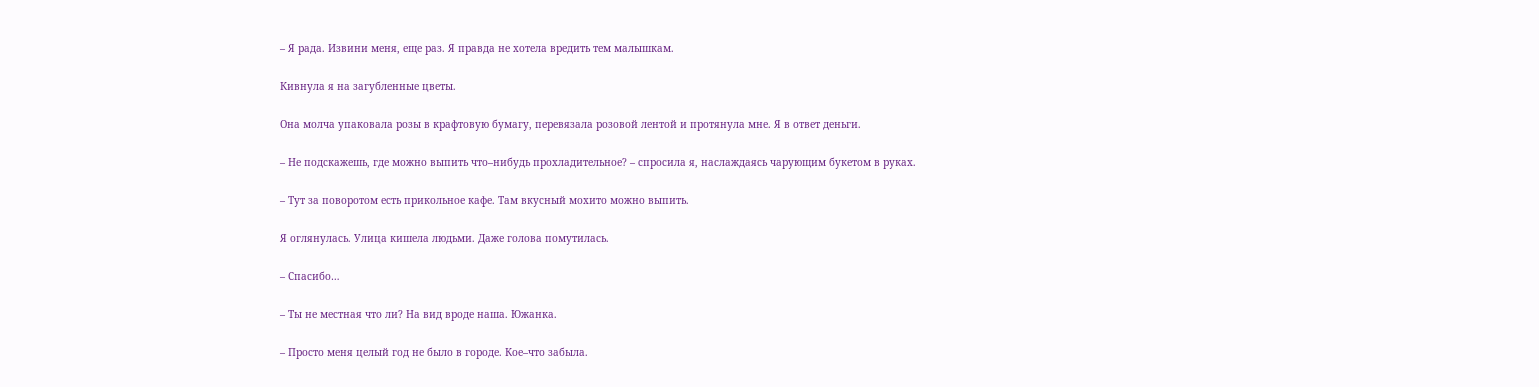– Я рада. Извини меня, еще раз. Я правда не хотела вредить тем малышкам.

Кивнула я на загубленные цветы.

Она молча упаковала розы в крафтовую бумагу, перевязала розовой лентой и протянула мне. Я в ответ деньги.

– Не подскажешь, где можно выпить что–нибудь прохладительное? – спросила я, наслаждаясь чарующим букетом в руках.

– Тут за поворотом есть прикольное кафе. Там вкусный мохито можно выпить.

Я оглянулась. Улица кишела людьми. Даже голова помутилась.

– Спасибо…

– Ты не местная что ли? На вид вроде наша. Южанка.

– Просто меня целый год не было в городе. Кое–что забыла.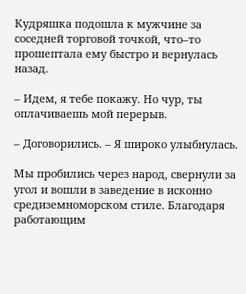Кудряшка подошла к мужчине за соседней торговой точкой, что–то прошептала ему быстро и вернулась назад.

– Идем, я тебе покажу. Но чур, ты оплачиваешь мой перерыв.

– Договорились. – Я широко улыбнулась.

Мы пробились через народ, свернули за угол и вошли в заведение в исконно средиземноморском стиле. Благодаря работающим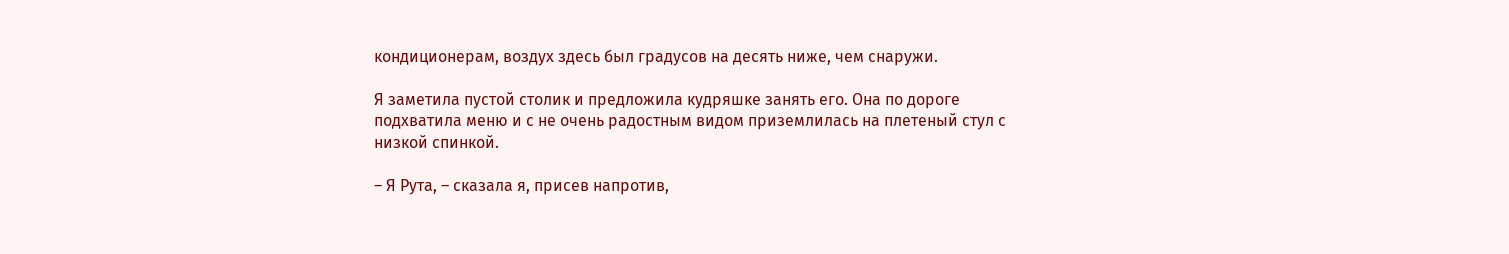кондиционерам, воздух здесь был градусов на десять ниже, чем снаружи.

Я заметила пустой столик и предложила кудряшке занять его. Она по дороге подхватила меню и с не очень радостным видом приземлилась на плетеный стул с низкой спинкой.

– Я Рута, – сказала я, присев напротив,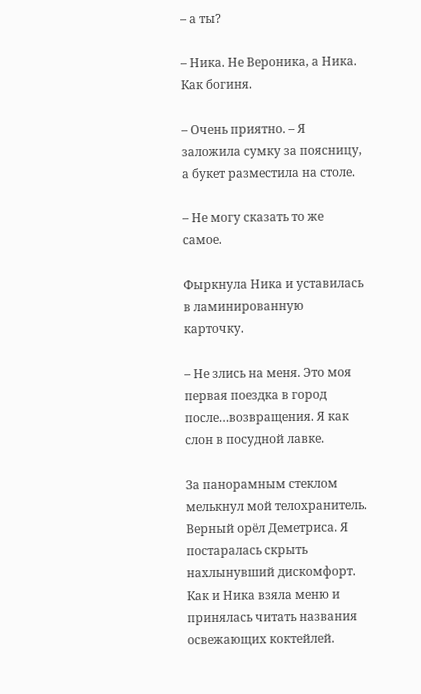– а ты?

– Ника. Не Вероника, а Ника. Как богиня.

– Очень приятно. – Я заложила сумку за поясницу, а букет разместила на столе.

– Не могу сказать то же самое.

Фыркнула Ника и уставилась в ламинированную карточку.

– Не злись на меня. Это моя первая поездка в город после…возвращения. Я как слон в посудной лавке.

За панорамным стеклом мелькнул мой телохранитель. Верный орёл Деметриса. Я постаралась скрыть нахлынувший дискомфорт. Как и Ника взяла меню и принялась читать названия освежающих коктейлей.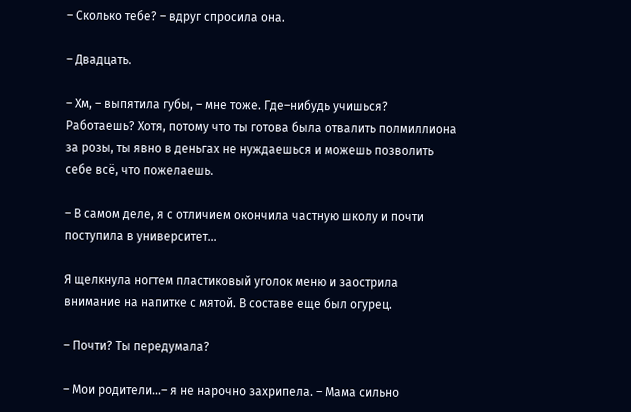– Сколько тебе? – вдруг спросила она.

– Двадцать.

– Хм, – выпятила губы, – мне тоже. Где–нибудь учишься? Работаешь? Хотя, потому что ты готова была отвалить полмиллиона за розы, ты явно в деньгах не нуждаешься и можешь позволить себе всё, что пожелаешь.

– В самом деле, я с отличием окончила частную школу и почти поступила в университет…

Я щелкнула ногтем пластиковый уголок меню и заострила внимание на напитке с мятой. В составе еще был огурец.

– Почти? Ты передумала?

– Мои родители…– я не нарочно захрипела. – Мама сильно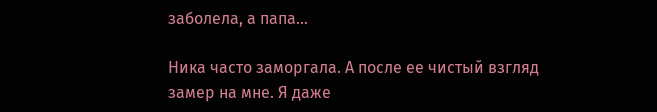заболела, а папа…

Ника часто заморгала. А после ее чистый взгляд замер на мне. Я даже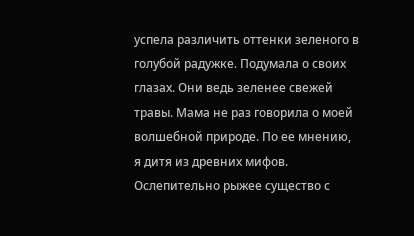успела различить оттенки зеленого в голубой радужке. Подумала о своих глазах. Они ведь зеленее свежей травы. Мама не раз говорила о моей волшебной природе. По ее мнению, я дитя из древних мифов. Ослепительно рыжее существо с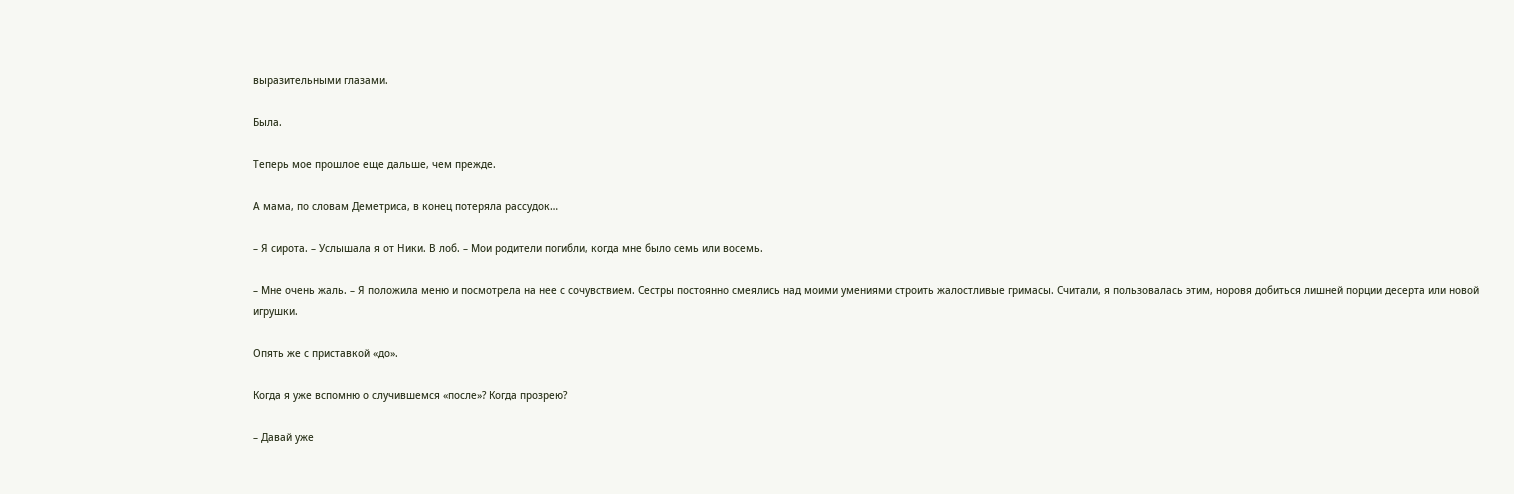выразительными глазами.

Была.

Теперь мое прошлое еще дальше, чем прежде.

А мама, по словам Деметриса, в конец потеряла рассудок…

– Я сирота. – Услышала я от Ники. В лоб. – Мои родители погибли, когда мне было семь или восемь.

– Мне очень жаль. – Я положила меню и посмотрела на нее с сочувствием. Сестры постоянно смеялись над моими умениями строить жалостливые гримасы. Считали, я пользовалась этим, норовя добиться лишней порции десерта или новой игрушки.

Опять же с приставкой «до».

Когда я уже вспомню о случившемся «после»? Когда прозрею?

– Давай уже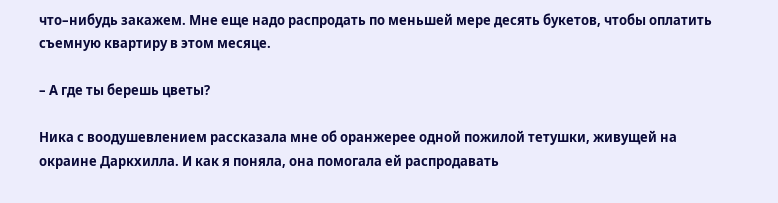что–нибудь закажем. Мне еще надо распродать по меньшей мере десять букетов, чтобы оплатить съемную квартиру в этом месяце.

– А где ты берешь цветы?

Ника с воодушевлением рассказала мне об оранжерее одной пожилой тетушки, живущей на окраине Даркхилла. И как я поняла, она помогала ей распродавать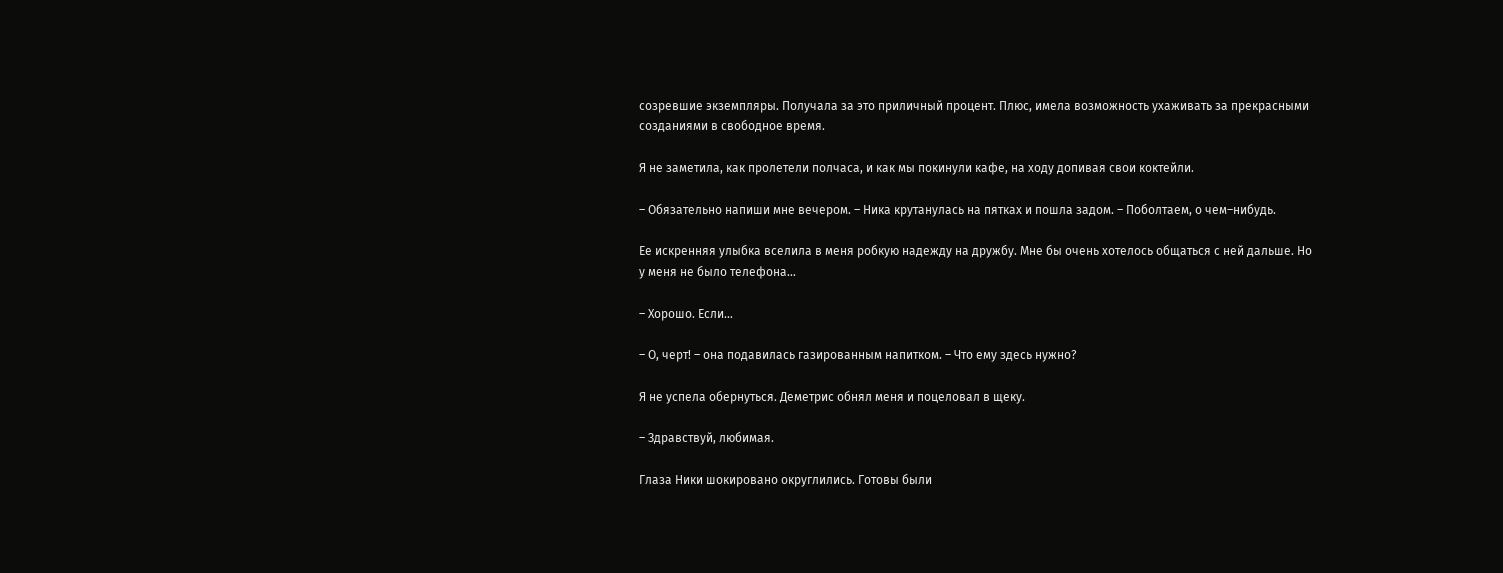созревшие экземпляры. Получала за это приличный процент. Плюс, имела возможность ухаживать за прекрасными созданиями в свободное время.

Я не заметила, как пролетели полчаса, и как мы покинули кафе, на ходу допивая свои коктейли.

– Обязательно напиши мне вечером. – Ника крутанулась на пятках и пошла задом. – Поболтаем, о чем–нибудь.

Ее искренняя улыбка вселила в меня робкую надежду на дружбу. Мне бы очень хотелось общаться с ней дальше. Но у меня не было телефона…

– Хорошо. Если…

– О, черт! – она подавилась газированным напитком. – Что ему здесь нужно?

Я не успела обернуться. Деметрис обнял меня и поцеловал в щеку.

– Здравствуй, любимая.

Глаза Ники шокировано округлились. Готовы были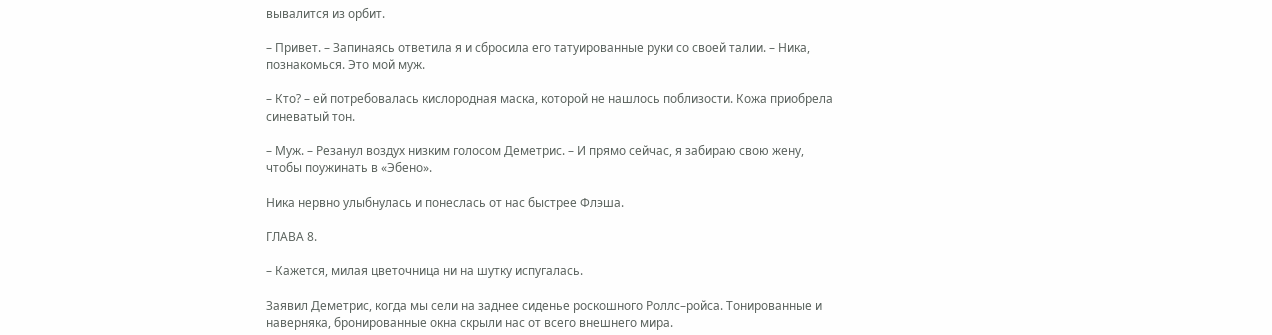вывалится из орбит.

– Привет. – Запинаясь ответила я и сбросила его татуированные руки со своей талии. – Ника, познакомься. Это мой муж.

– Кто? – ей потребовалась кислородная маска, которой не нашлось поблизости. Кожа приобрела синеватый тон.

– Муж. – Резанул воздух низким голосом Деметрис. – И прямо сейчас, я забираю свою жену, чтобы поужинать в «Эбено».

Ника нервно улыбнулась и понеслась от нас быстрее Флэша.

ГЛАВА 8.

– Кажется, милая цветочница ни на шутку испугалась.

Заявил Деметрис, когда мы сели на заднее сиденье роскошного Роллс–ройса. Тонированные и наверняка, бронированные окна скрыли нас от всего внешнего мира.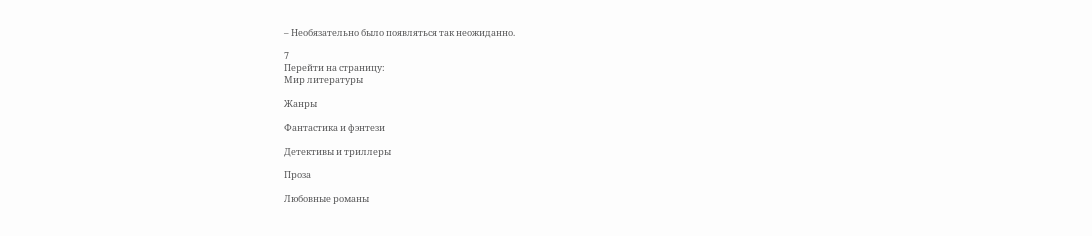– Необязательно было появляться так неожиданно.

7
Перейти на страницу:
Мир литературы

Жанры

Фантастика и фэнтези

Детективы и триллеры

Проза

Любовные романы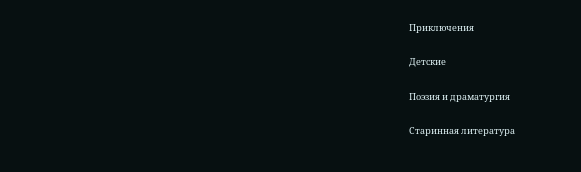Приключения

Детские

Поэзия и драматургия

Старинная литература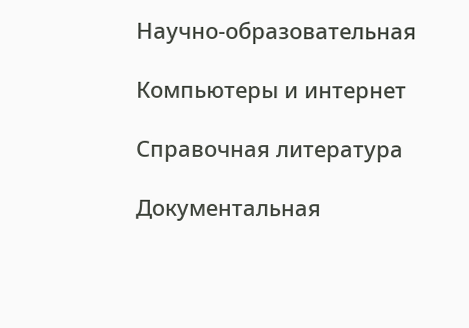Научно-образовательная

Компьютеры и интернет

Справочная литература

Документальная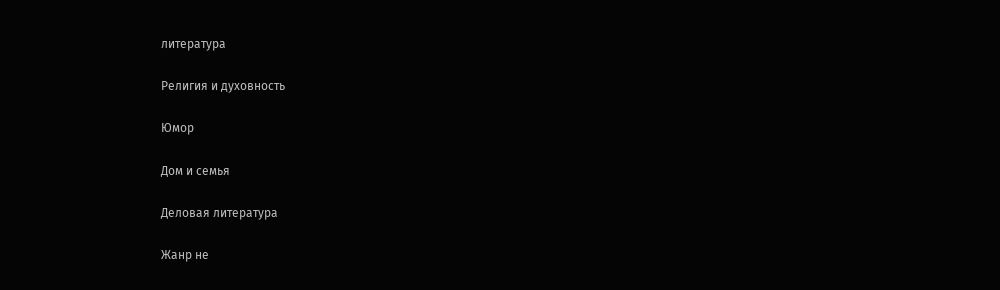литература

Религия и духовность

Юмор

Дом и семья

Деловая литература

Жанр не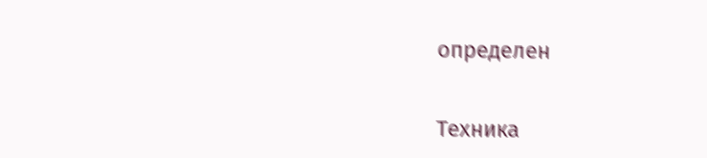определен

Техника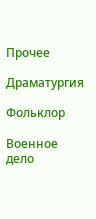Прочее

Драматургия

Фольклор

Военное дело